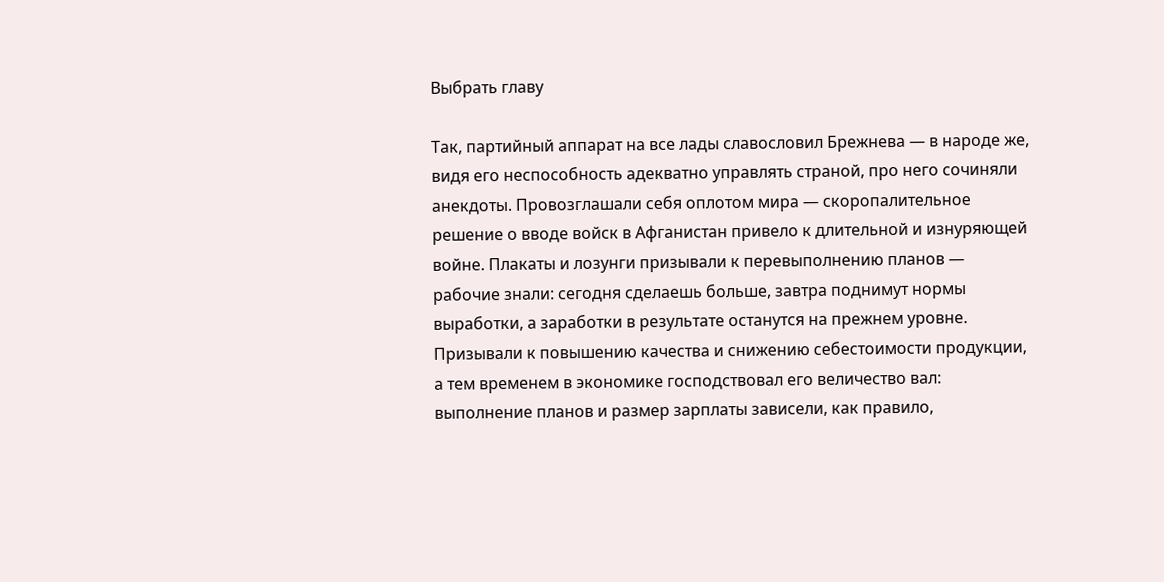Выбрать главу

Так, партийный аппарат на все лады славословил Брежнева — в народе же, видя его неспособность адекватно управлять страной, про него сочиняли анекдоты. Провозглашали себя оплотом мира — скоропалительное решение о вводе войск в Афганистан привело к длительной и изнуряющей войне. Плакаты и лозунги призывали к перевыполнению планов — рабочие знали: сегодня сделаешь больше, завтра поднимут нормы выработки, а заработки в результате останутся на прежнем уровне. Призывали к повышению качества и снижению себестоимости продукции, а тем временем в экономике господствовал его величество вал: выполнение планов и размер зарплаты зависели, как правило,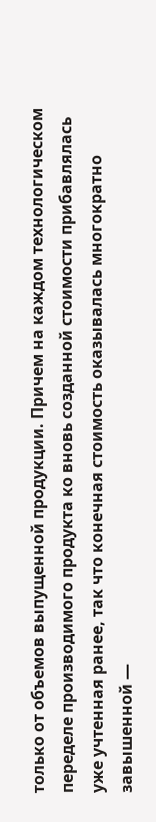только от объемов выпущенной продукции. Причем на каждом технологическом переделе производимого продукта ко вновь созданной стоимости прибавлялась уже учтенная ранее, так что конечная стоимость оказывалась многократно завышенной —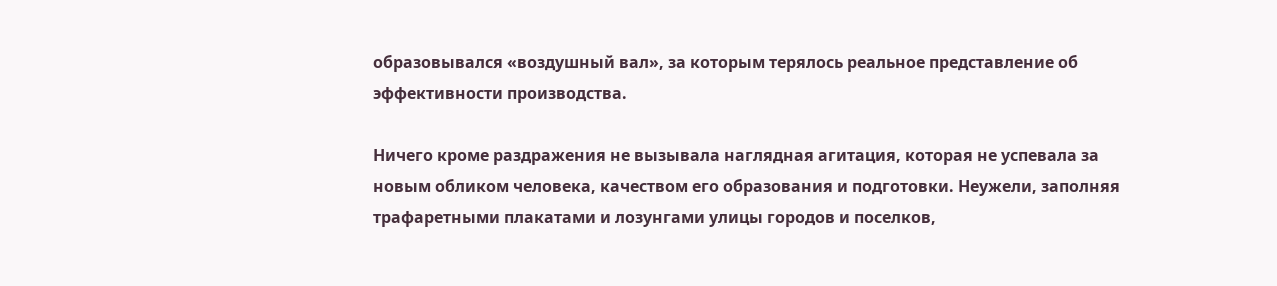образовывался «воздушный вал», за которым терялось реальное представление об эффективности производства.

Ничего кроме раздражения не вызывала наглядная агитация, которая не успевала за новым обликом человека, качеством его образования и подготовки. Неужели, заполняя трафаретными плакатами и лозунгами улицы городов и поселков,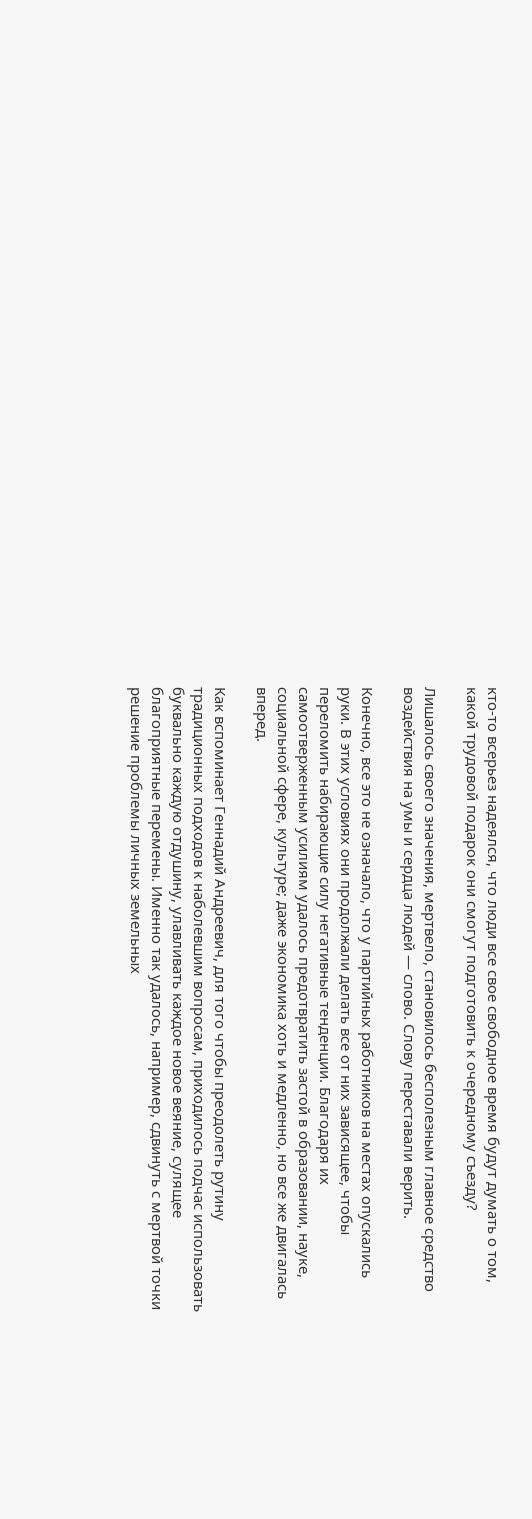кто-то всерьез надеялся, что люди все свое свободное время будут думать о том, какой трудовой подарок они смогут подготовить к очередному съезду?

Лишалось своего значения, мертвело, становилось бесполезным главное средство воздействия на умы и сердца людей — слово. Слову переставали верить.

Конечно, все это не означало, что у партийных работников на местах опускались руки. В этих условиях они продолжали делать все от них зависящее, чтобы переломить набирающие силу негативные тенденции. Благодаря их самоотверженным усилиям удалось предотвратить застой в образовании, науке, социальной сфере, культуре; даже экономика хоть и медленно, но все же двигалась вперед.

Как вспоминает Геннадий Андреевич, для того чтобы преодолеть рутину традиционных подходов к наболевшим вопросам, приходилось подчас использовать буквально каждую отдушину, улавливать каждое новое веяние, сулящее благоприятные перемены. Именно так удалось, например, сдвинуть с мертвой точки решение проблемы личных земельных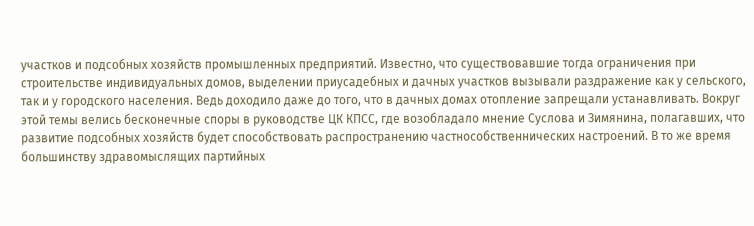участков и подсобных хозяйств промышленных предприятий. Известно, что существовавшие тогда ограничения при строительстве индивидуальных домов, выделении приусадебных и дачных участков вызывали раздражение как у сельского, так и у городского населения. Ведь доходило даже до того, что в дачных домах отопление запрещали устанавливать. Вокруг этой темы велись бесконечные споры в руководстве ЦК КПСС, где возобладало мнение Суслова и Зимянина, полагавших, что развитие подсобных хозяйств будет способствовать распространению частнособственнических настроений. В то же время большинству здравомыслящих партийных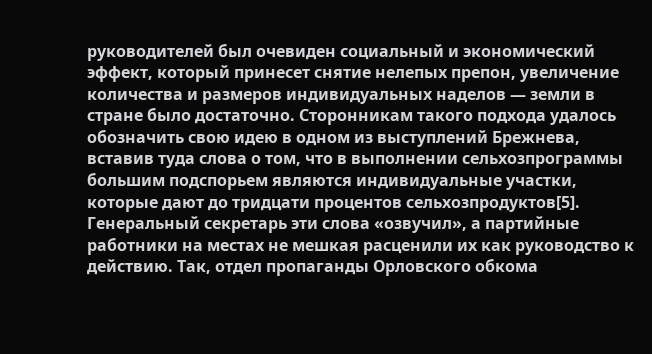руководителей был очевиден социальный и экономический эффект, который принесет снятие нелепых препон, увеличение количества и размеров индивидуальных наделов — земли в стране было достаточно. Сторонникам такого подхода удалось обозначить свою идею в одном из выступлений Брежнева, вставив туда слова о том, что в выполнении сельхозпрограммы большим подспорьем являются индивидуальные участки, которые дают до тридцати процентов сельхозпродуктов[5]. Генеральный секретарь эти слова «озвучил», а партийные работники на местах не мешкая расценили их как руководство к действию. Так, отдел пропаганды Орловского обкома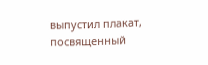выпустил плакат, посвященный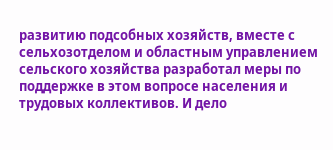развитию подсобных хозяйств, вместе с сельхозотделом и областным управлением сельского хозяйства разработал меры по поддержке в этом вопросе населения и трудовых коллективов. И дело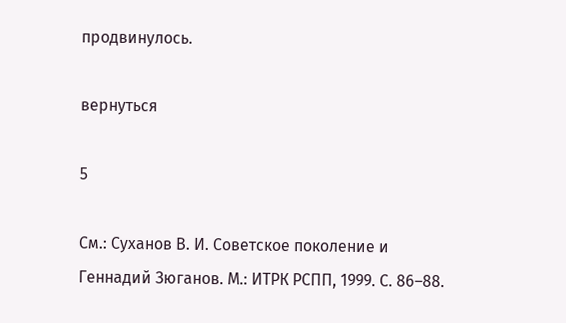продвинулось.

вернуться

5

См.: Суханов В. И. Советское поколение и Геннадий Зюганов. М.: ИТРК РСПП, 1999. С. 86–88.